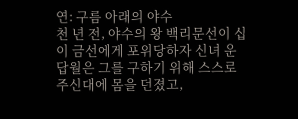연: 구름 아래의 야수
천 년 전, 야수의 왕 백리문선이 십이 금선에게 포위당하자 신녀 운답월은 그를 구하기 위해 스스로 주신대에 몸을 던졌고,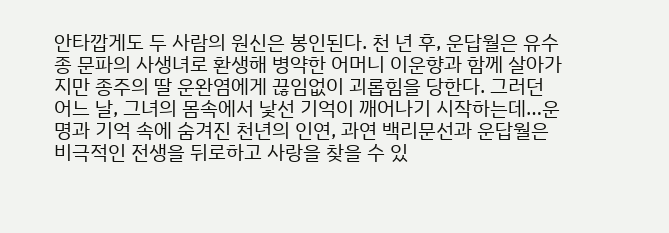안타깝게도 두 사람의 원신은 봉인된다. 천 년 후, 운답월은 유수종 문파의 사생녀로 환생해 병약한 어머니 이운향과 함께 살아가지만 종주의 딸 운완염에게 끊임없이 괴롭힘을 당한다. 그러던 어느 날, 그녀의 몸속에서 낯선 기억이 깨어나기 시작하는데…운명과 기억 속에 숨겨진 천년의 인연, 과연 백리문선과 운답월은 비극적인 전생을 뒤로하고 사랑을 찾을 수 있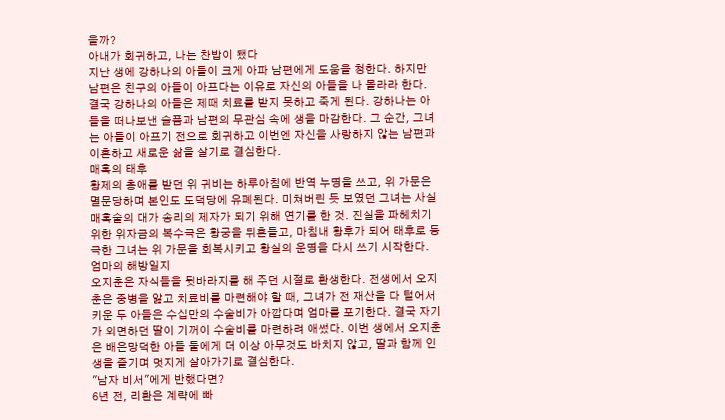을까?
아내가 회귀하고, 나는 찬밥이 됐다
지난 생에 강하나의 아들이 크게 아파 남편에게 도움을 청한다. 하지만 남편은 친구의 아들이 아프다는 이유로 자신의 아들을 나 몰라라 한다. 결국 강하나의 아들은 제때 치료를 받지 못하고 죽게 된다. 강하나는 아들을 떠나보낸 슬픔과 남편의 무관심 속에 생을 마감한다. 그 순간, 그녀는 아들이 아프기 전으로 회귀하고 이번엔 자신을 사랑하지 않는 남편과 이혼하고 새로운 삶을 살기로 결심한다.
매혹의 태후
황제의 총애를 받던 위 귀비는 하루아침에 반역 누명을 쓰고, 위 가문은 멸문당하며 본인도 도덕당에 유폐된다. 미쳐버린 듯 보였던 그녀는 사실 매혹술의 대가 송리의 제자가 되기 위해 연기를 한 것. 진실을 파헤치기 위한 위자금의 복수극은 황궁을 뒤흔들고, 마침내 황후가 되어 태후로 등극한 그녀는 위 가문을 회복시키고 황실의 운명을 다시 쓰기 시작한다.
엄마의 해방일지
오지춘은 자식들을 뒷바라지를 해 주던 시절로 환생한다. 전생에서 오지춘은 중병을 앓고 치료비를 마련해야 할 때, 그녀가 전 재산을 다 털어서 키운 두 아들은 수십만의 수술비가 아깝다며 엄마를 포기한다. 결국 자기가 외면하던 딸이 기꺼이 수술비를 마련하려 애썼다. 이번 생에서 오지춘은 배은망덕한 아들 둘에게 더 이상 아무것도 바치지 않고, 딸과 함께 인생을 즐기며 멋지게 살아가기로 결심한다.
"남자 비서"에게 반했다면?
6년 전, 리환은 계략에 빠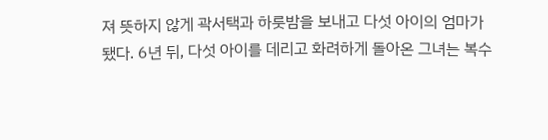져 뜻하지 않게 곽서택과 하룻밤을 보내고 다섯 아이의 엄마가 됐다. 6년 뒤, 다섯 아이를 데리고 화려하게 돌아온 그녀는 복수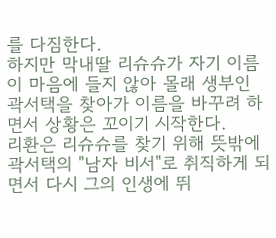를 다짐한다.
하지만 막내딸 리슈슈가 자기 이름이 마음에 들지 않아 몰래 생부인 곽서택을 찾아가 이름을 바꾸려 하면서 상황은 꼬이기 시작한다.
리환은 리슈슈를 찾기 위해 뜻밖에 곽서택의 "남자 비서"로 취직하게 되면서 다시 그의 인생에 뛰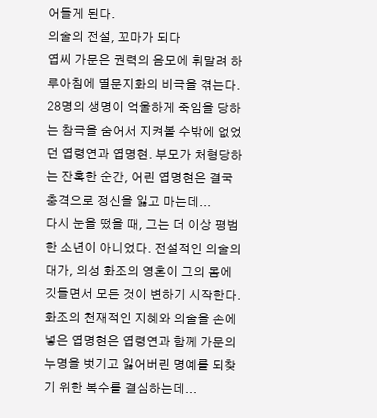어들게 된다.
의술의 전설, 꼬마가 되다
엽씨 가문은 권력의 음모에 휘말려 하루아침에 멸문지화의 비극을 겪는다. 28명의 생명이 억울하게 죽임을 당하는 참극을 숨어서 지켜볼 수밖에 없었던 엽령연과 엽명현. 부모가 처형당하는 잔혹한 순간, 어린 엽명현은 결국 충격으로 정신을 잃고 마는데...
다시 눈을 떴을 때, 그는 더 이상 평범한 소년이 아니었다. 전설적인 의술의 대가, 의성 화조의 영혼이 그의 몸에 깃들면서 모든 것이 변하기 시작한다. 화조의 천재적인 지혜와 의술을 손에 넣은 엽명현은 엽령연과 함께 가문의 누명을 벗기고 잃어버린 명예를 되찾기 위한 복수를 결심하는데...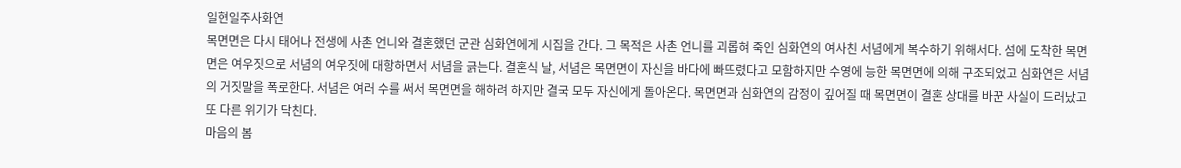일현일주사화연
목면면은 다시 태어나 전생에 사촌 언니와 결혼했던 군관 심화연에게 시집을 간다. 그 목적은 사촌 언니를 괴롭혀 죽인 심화연의 여사친 서념에게 복수하기 위해서다. 섬에 도착한 목면면은 여우짓으로 서념의 여우짓에 대항하면서 서념을 긁는다. 결혼식 날, 서념은 목면면이 자신을 바다에 빠뜨렸다고 모함하지만 수영에 능한 목면면에 의해 구조되었고 심화연은 서념의 거짓말을 폭로한다. 서념은 여러 수를 써서 목면면을 해하려 하지만 결국 모두 자신에게 돌아온다. 목면면과 심화연의 감정이 깊어질 때 목면면이 결혼 상대를 바꾼 사실이 드러났고 또 다른 위기가 닥친다.
마음의 봄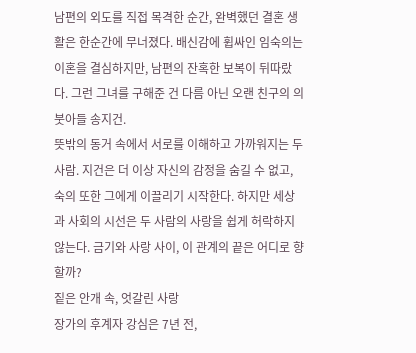남편의 외도를 직접 목격한 순간, 완벽했던 결혼 생활은 한순간에 무너졌다. 배신감에 휩싸인 임숙의는 이혼을 결심하지만, 남편의 잔혹한 보복이 뒤따랐다. 그런 그녀를 구해준 건 다름 아닌 오랜 친구의 의붓아들 송지건.
뜻밖의 동거 속에서 서로를 이해하고 가까워지는 두 사람. 지건은 더 이상 자신의 감정을 숨길 수 없고, 숙의 또한 그에게 이끌리기 시작한다. 하지만 세상과 사회의 시선은 두 사람의 사랑을 쉽게 허락하지 않는다. 금기와 사랑 사이, 이 관계의 끝은 어디로 향할까?
짙은 안개 속, 엇갈린 사랑
장가의 후계자 강심은 7년 전,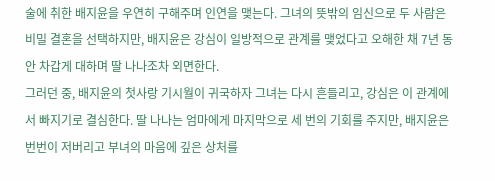술에 취한 배지윤을 우연히 구해주며 인연을 맺는다. 그녀의 뜻밖의 임신으로 두 사람은 비밀 결혼을 선택하지만, 배지윤은 강심이 일방적으로 관계를 맺었다고 오해한 채 7년 동안 차갑게 대하며 딸 나나조차 외면한다.
그러던 중, 배지윤의 첫사랑 기시월이 귀국하자 그녀는 다시 흔들리고, 강심은 이 관계에서 빠지기로 결심한다. 딸 나나는 엄마에게 마지막으로 세 번의 기회를 주지만, 배지윤은 번번이 저버리고 부녀의 마음에 깊은 상처를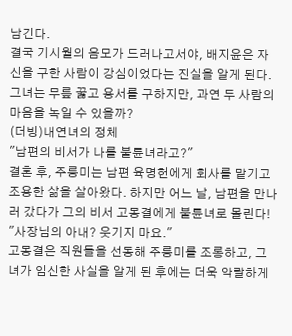남긴다.
결국 기시월의 음모가 드러나고서야, 배지윤은 자신을 구한 사람이 강심이었다는 진실을 알게 된다. 그녀는 무릎 꿇고 용서를 구하지만, 과연 두 사람의 마음을 녹일 수 있을까?
(더빙)내연녀의 정체
"남편의 비서가 나를 불륜녀라고?"
결혼 후, 주릉미는 남편 육명헌에게 회사를 맡기고 조용한 삶을 살아왔다. 하지만 어느 날, 남편을 만나러 갔다가 그의 비서 고몽결에게 불륜녀로 몰린다!
"사장님의 아내? 웃기지 마요."
고몽결은 직원들을 선동해 주릉미를 조롱하고, 그녀가 임신한 사실을 알게 된 후에는 더욱 악랄하게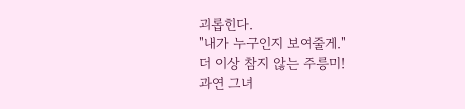괴롭힌다.
"내가 누구인지 보여줄게."
더 이상 참지 않는 주릉미!
과연 그녀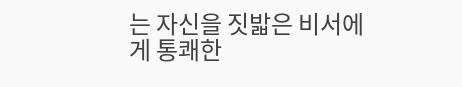는 자신을 짓밟은 비서에게 통쾌한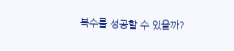복수를 성공할 수 있을까?